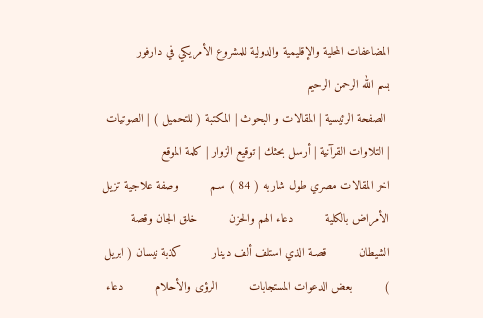المضاعفات المحلية والإقليمية والدولية للمشروع الأمريكي في دارفور
بسم الله الرحمن الرحيم
 الصفحة الرئيسية | المقالات و البحوث | المكتبة ( للتحميل ) | الصوتيات | التلاوات القرآنية | أرسل بحثك | توقيع الزوار | كلمة الموقع
اخر المقالات مصري طول شاربه ( 84 ) سـم         وصفة علاجية تزيل الأمراض بالكلية         دعاء الهم والحزن         خلق الجان وقصة الشيطان         قصـة الذي استلف ألف دينار         كذبة نيسان ( ابريل )         بعض الدعوات المستجابات         الرؤى والأحلام         دعاء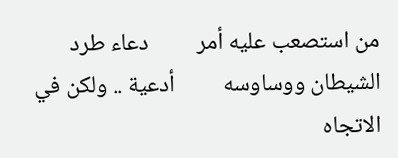من استصعب عليه أمر         دعاء طرد الشيطان ووساوسه         أدعية .. ولكن في الاتجاه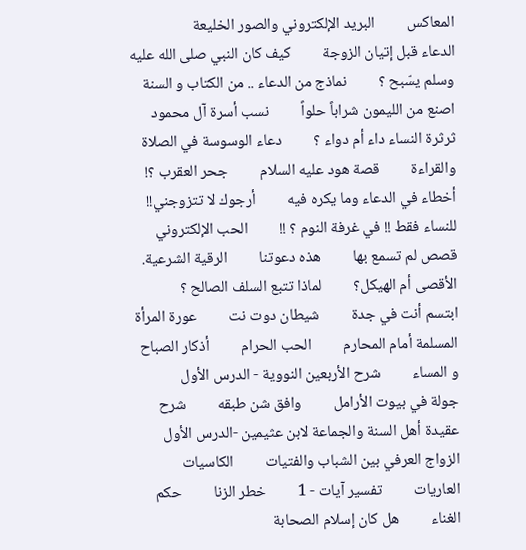المعاكس         البريد الإلكتروني والصور الخليعة         الدعاء قبل إتيان الزوجة         كيف كان النبي صلى الله عليه وسلم يسّبح ؟         نماذج من الدعاء .. من الكتاب و السنة         اصنع من الليمون شراباً حلواً         نسب أسرة آل محمود         ثرثرة النساء داء أم دواء ؟         دعاء الوسوسة في الصلاة والقراءة         قصة هود عليه السلام         جحر العقرب ؟!         أخطاء في الدعاء وما يكره فيه         أرجوك لا تتزوجني!!         للنساء فقط !! في غرفة النوم ؟ !!         الحب الإلكتروني         قصص لم تسمع بها         هذه دعوتنا         الرقية الشرعية.         الأقصى أم الهيكل؟         لماذا تتبع السلف الصالح ؟         ابتسم أنت في جدة         شيطان دوت نت         عورة المرأة المسلمة أمام المحارم         الحب الحرام         أذكار الصباح و المساء         شرح الأربعين النووية - الدرس الأول         جولة في بيوت الأرامل         وافق شن طبقه         شرح عقيدة أهل السنة والجماعة لابن عثيمين -الدرس الأول         الزواج العرفي بين الشباب والفتيات         الكاسيات العاريات         تفسير آيات - 1         خطر الزنا         حكم الغناء         هل كان إسلام الصحابة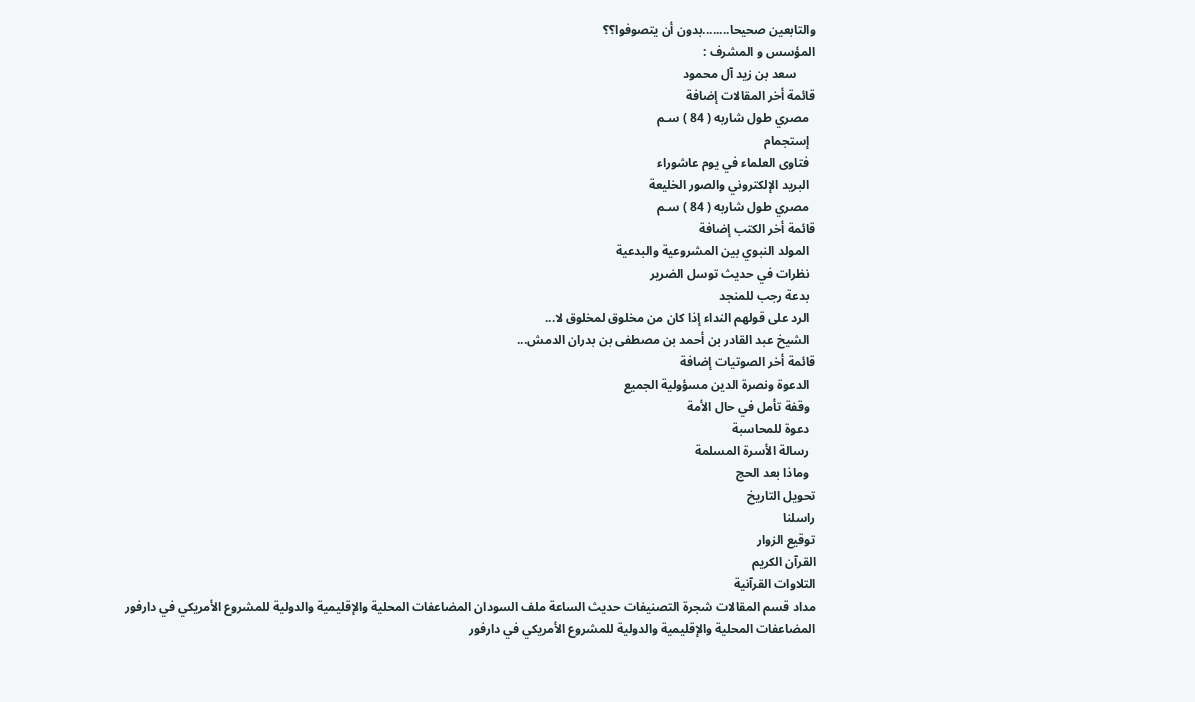والتابعين صحيحا........بدون أن يتصوفوا؟؟
المؤسس و المشرف :
      سعد بن زيد آل محمود
قائمة أخر المقالات إضافة
  مصري طول شاربه ( 84 ) سـم
  إستجمام
  فتاوى العلماء في يوم عاشوراء
  البريد الإلكتروني والصور الخليعة
  مصري طول شاربه ( 84 ) سـم
قائمة أخر الكتب إضافة
  المولد النبوي بين المشروعية والبدعية
  نظرات في حديث توسل الضرير
  بدعة رجب للمنجد
  الرد على قولهم النداء إذا كان من مخلوق لمخلوق لا...
  الشيخ عبد القادر بن أحمد بن مصطفى بن بدران الدمش...
قائمة أخر الصوتيات إضافة
  الدعوة ونصرة الدين مسؤولية الجميع
  وقفة تأمل في حال الأمة
  دعوة للمحاسبة
  رسالة الأسرة المسلمة
  وماذا بعد الحج
تحويل التاريخ
راسلنا
توقيع الزوار
القرآن الكريم
التلاوات القرآنية
مداد قسم المقالات شجرة التصنيفات حديث الساعة ملف السودان المضاعفات المحلية والإقليمية والدولية للمشروع الأمريكي في دارفور
المضاعفات المحلية والإقليمية والدولية للمشروع الأمريكي في دارفور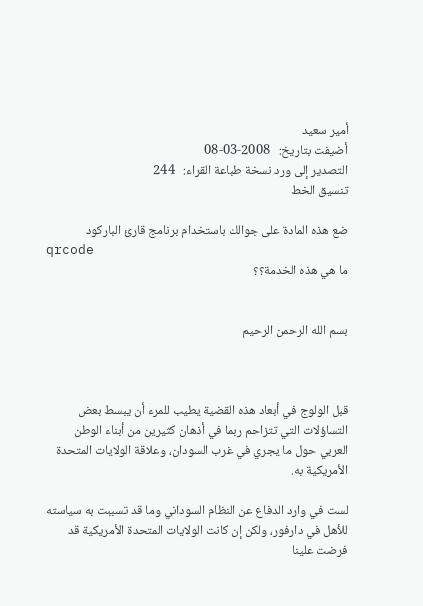أمير سعيد
أضيفت بتاريخ:   2008-03-08
التصدير إلى ورد نسخة طباعة القراء:   244
تنسيق الخط

ضع هذه المادة على جوالك باستخدام برنامج قارئ الباركود
qrcode
ما هي هذه الخدمة؟؟


بسم الله الرحمن الرحيم



قبل الولوج في أبعاد هذه القضية يطيب للمرء أن يبسط بعض التساؤلات التي تتزاحم ربما في أذهان كثيرين من أبناء الوطن العربي حول ما يجري في غرب السودان، وعلاقة الولايات المتحدة الأمريكية به.

لست في وارد الدفاع عن النظام السوداني وما قد تسببت به سياسته للأهل في دارفور، ولكن إن كانت الولايات المتحدة الأمريكية قد فرضت علينا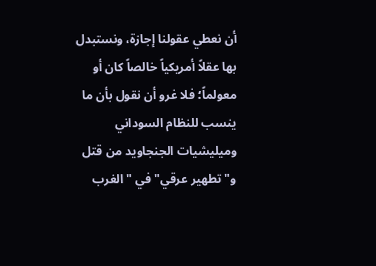أن نعطي عقولنا إجازة، ونستبدل بها عقلاً أمريكياً خالصاً كان أو معولماً؛ فلا غرو أن نقول بأن ما ينسب للنظام السوداني وميليشيات الجنجاويد من قتل و"تطهير عرقي" في "الغرب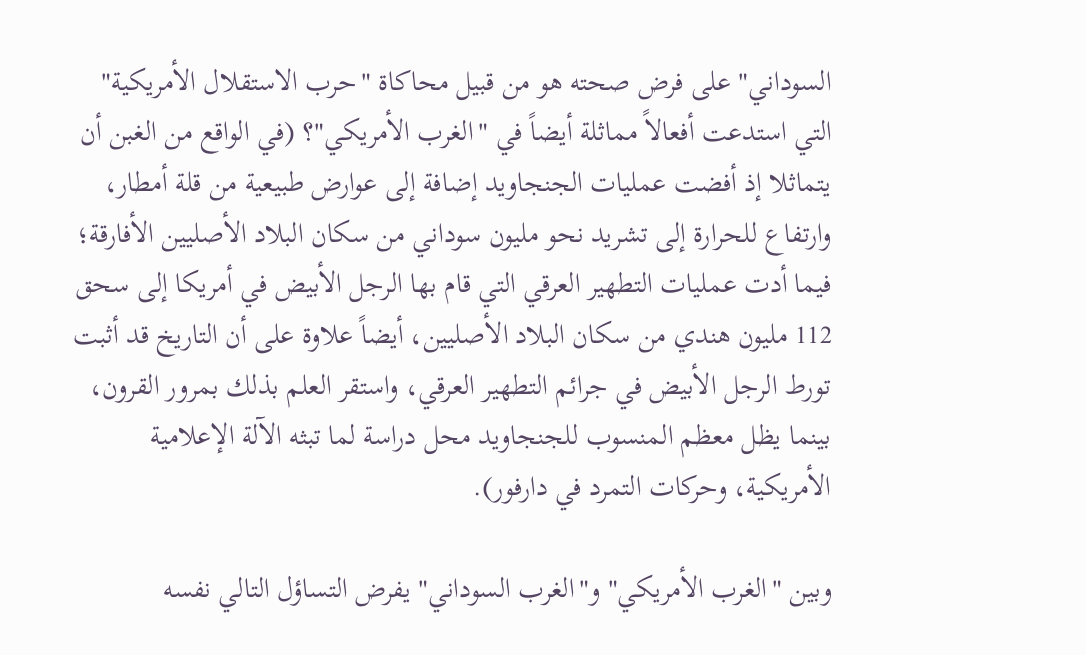السوداني" على فرض صحته هو من قبيل محاكاة "حرب الاستقلال الأمريكية" التي استدعت أفعالاً مماثلة أيضاً في "الغرب الأمريكي"؟ (في الواقع من الغبن أن يتماثلا إذ أفضت عمليات الجنجاويد إضافة إلى عوارض طبيعية من قلة أمطار، وارتفاع للحرارة إلى تشريد نحو مليون سوداني من سكان البلاد الأصليين الأفارقة؛ فيما أدت عمليات التطهير العرقي التي قام بها الرجل الأبيض في أمريكا إلى سحق 112 مليون هندي من سكان البلاد الأصليين، أيضاً علاوة على أن التاريخ قد أثبت تورط الرجل الأبيض في جرائم التطهير العرقي، واستقر العلم بذلك بمرور القرون، بينما يظل معظم المنسوب للجنجاويد محل دراسة لما تبثه الآلة الإعلامية الأمريكية، وحركات التمرد في دارفور).

وبين "الغرب الأمريكي" و"الغرب السوداني" يفرض التساؤل التالي نفسه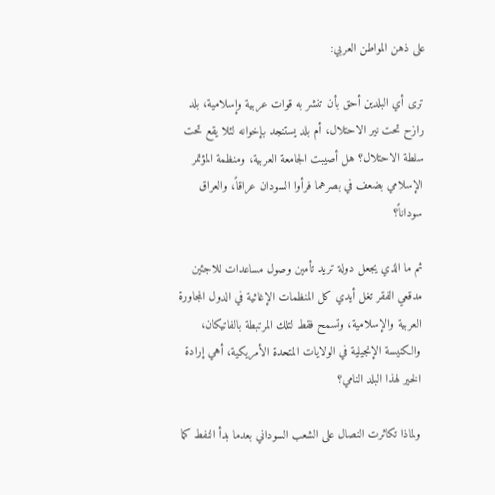على ذهن المواطن العربي:

ترى أي البلدين أحق بأن تنشر به قوات عربية وإسلامية، بلد رازح تحت نير الاحتلال، أم بلد يستنجد بإخوانه لئلا يقع تحت سلطة الاحتلال؟ هل أصيبت الجامعة العربية، ومنظمة المؤتمر الإسلامي بضعف في بصرهما فرأوا السودان عراقاً، والعراق سوداناً؟

ثم ما الذي يجعل دولة تريد تأمين وصول مساعدات للاجئين مدقعي الفقر تغل أيدي كل المنظمات الإغاثية في الدول المجاورة العربية والإسلامية، وتسمح فقط لتلك المرتبطة بالفاتيكان، والكنيسة الإنجيلية في الولايات المتحدة الأمريكية، أهي إرادة الخير لهذا البلد النامي؟

ولماذا تكاثرت النصال على الشعب السوداني بعدما بدأ النفط كما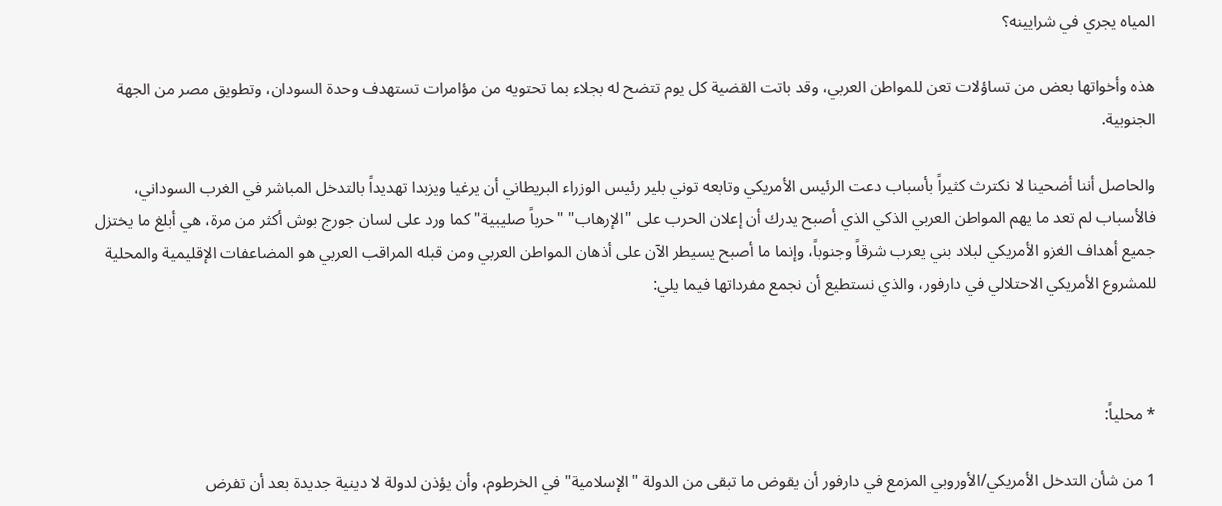المياه يجري في شرايينه؟

هذه وأخواتها بعض من تساؤلات تعن للمواطن العربي، وقد باتت القضية كل يوم تتضح له بجلاء بما تحتويه من مؤامرات تستهدف وحدة السودان، وتطويق مصر من الجهة الجنوبية.

والحاصل أننا أضحينا لا نكترث كثيراً بأسباب دعت الرئيس الأمريكي وتابعه توني بلير رئيس الوزراء البريطاني أن يرغيا ويزبدا تهديداً بالتدخل المباشر في الغرب السوداني، فالأسباب لم تعد ما يهم المواطن العربي الذكي الذي أصبح يدرك أن إعلان الحرب على "الإرهاب" "حرباً صليبية" كما ورد على لسان جورج بوش أكثر من مرة، هي أبلغ ما يختزل جميع أهداف الغزو الأمريكي لبلاد بني يعرب شرقاً وجنوباً، وإنما ما أصبح يسيطر الآن على أذهان المواطن العربي ومن قبله المراقب العربي هو المضاعفات الإقليمية والمحلية للمشروع الأمريكي الاحتلالي في دارفور، والذي نستطيع أن نجمع مفرداتها فيما يلي:



* محلياً:

1 من شأن التدخل الأمريكي/الأوروبي المزمع في دارفور أن يقوض ما تبقى من الدولة "الإسلامية" في الخرطوم، وأن يؤذن لدولة لا دينية جديدة بعد أن تفرض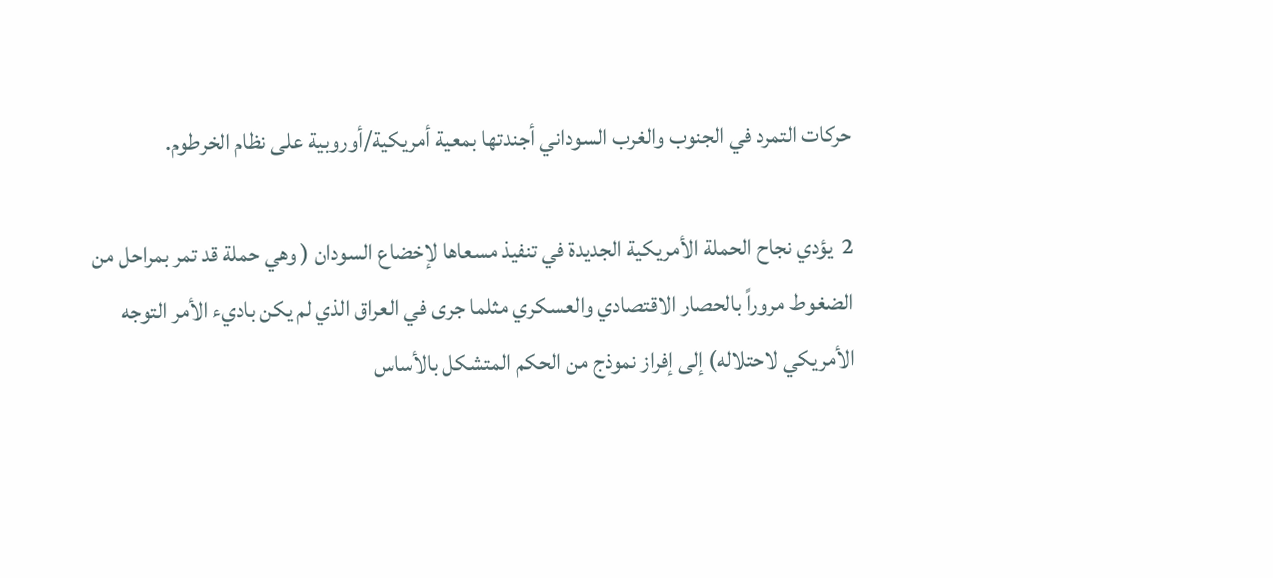حركات التمرد في الجنوب والغرب السوداني أجندتها بمعية أمريكية/أوروبية على نظام الخرطوم.

2  يؤدي نجاح الحملة الأمريكية الجديدة في تنفيذ مسعاها لإخضاع السودان ( وهي حملة قد تمر بمراحل من الضغوط مروراً بالحصار الاقتصادي والعسكري مثلما جرى في العراق الذي لم يكن باديء الأمر التوجه الأمريكي لاحتلاله) إلى إفراز نموذج من الحكم المتشكل بالأساس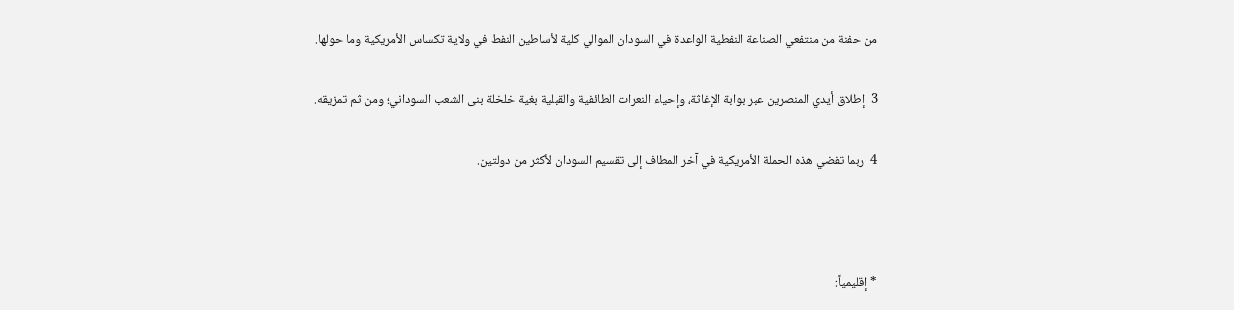من حفنة من منتفعي الصناعة النفطية الواعدة في السودان الموالي كلية لأساطين النفط في ولاية تكساس الأمريكية وما حولها.

3  إطلاق أيدي المنصرين عبر بوابة الإغاثة، وإحياء النعرات الطائفية والقبلية بغية خلخلة بنى الشعب السوداني؛ ومن ثم تمزيقه.

4  ربما تفضي هذه الحملة الأمريكية في آخر المطاف إلى تقسيم السودان لأكثر من دولتين.



* إقليمياً: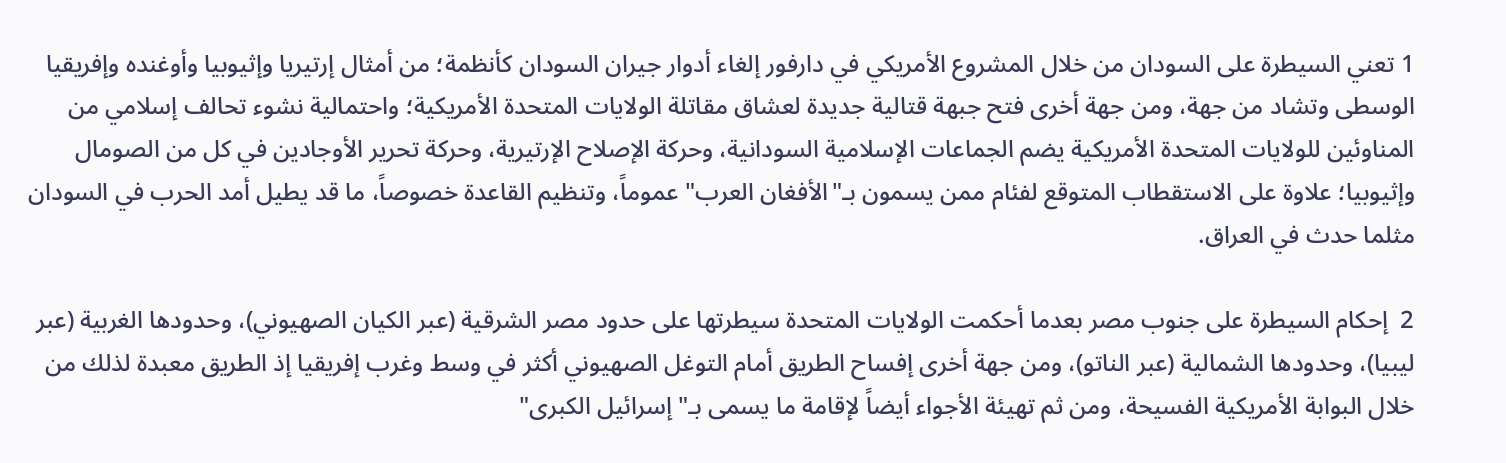1 تعني السيطرة على السودان من خلال المشروع الأمريكي في دارفور إلغاء أدوار جيران السودان كأنظمة؛ من أمثال إرتيريا وإثيوبيا وأوغنده وإفريقيا الوسطى وتشاد من جهة، ومن جهة أخرى فتح جبهة قتالية جديدة لعشاق مقاتلة الولايات المتحدة الأمريكية؛ واحتمالية نشوء تحالف إسلامي من المناوئين للولايات المتحدة الأمريكية يضم الجماعات الإسلامية السودانية، وحركة الإصلاح الإرتيرية، وحركة تحرير الأوجادين في كل من الصومال وإثيوبيا؛ علاوة على الاستقطاب المتوقع لفئام ممن يسمون بـ"الأفغان العرب" عموماً، وتنظيم القاعدة خصوصاً، ما قد يطيل أمد الحرب في السودان مثلما حدث في العراق.

2  إحكام السيطرة على جنوب مصر بعدما أحكمت الولايات المتحدة سيطرتها على حدود مصر الشرقية (عبر الكيان الصهيوني)، وحدودها الغربية (عبر ليبيا)، وحدودها الشمالية (عبر الناتو)، ومن جهة أخرى إفساح الطريق أمام التوغل الصهيوني أكثر في وسط وغرب إفريقيا إذ الطريق معبدة لذلك من خلال البوابة الأمريكية الفسيحة، ومن ثم تهيئة الأجواء أيضاً لإقامة ما يسمى بـ"إسرائيل الكبرى"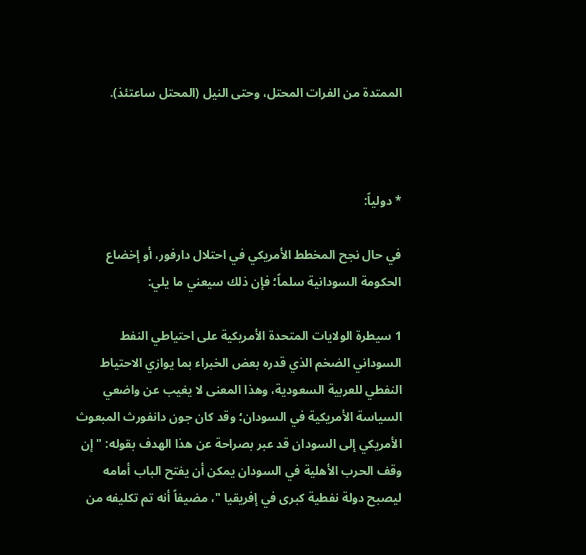الممتدة من الفرات المحتل، وحتى النيل (المحتل ساعتئذ).



* دولياً:

في حال نجح المخطط الأمريكي في احتلال دارفور، أو إخضاع الحكومة السودانية سلماً؛ فإن ذلك سيعني ما يلي:

1 سيطرة الولايات المتحدة الأمريكية على احتياطي النفط السوداني الضخم الذي قدره بعض الخبراء بما يوازي الاحتياط النفطي للعربية السعودية، وهذا المعنى لا يغيب عن واضعي السياسة الأمريكية في السودان؛ وقد كان جون دانفورث المبعوث الأمريكي إلى السودان قد عبر بصراحة عن هذا الهدف بقوله: " إن وقف الحرب الأهلية في السودان يمكن أن يفتح الباب أمامه ليصبح دولة نفطية كبرى في إفريقيا "، مضيفاً أنه تم تكليفه من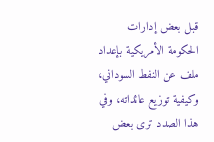قبل بعض إدارات الحكومة الأمريكية بإعداد ملف عن النفط السوداني، وكيفية توزيع عائداته، وفي هذا الصدد ترى بعض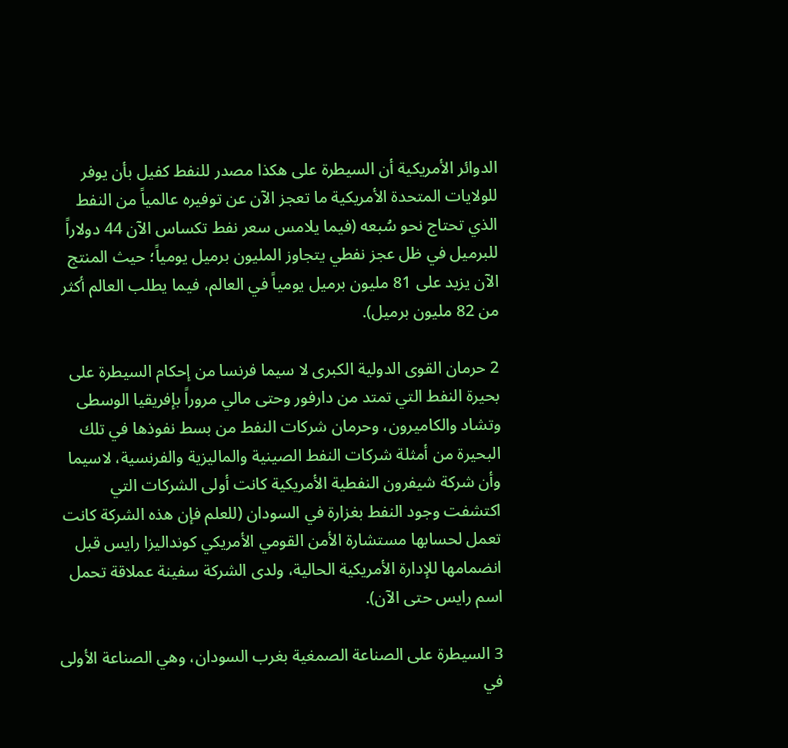الدوائر الأمريكية أن السيطرة على هكذا مصدر للنفط كفيل بأن يوفر للولايات المتحدة الأمريكية ما تعجز الآن عن توفيره عالمياً من النفط الذي تحتاج نحو سُبعه (فيما يلامس سعر نفط تكساس الآن 44 دولاراً للبرميل في ظل عجز نفطي يتجاوز المليون برميل يومياً؛ حيث المنتج الآن يزيد على 81 مليون برميل يومياً في العالم، فيما يطلب العالم أكثر من 82 مليون برميل).

2 حرمان القوى الدولية الكبرى لا سيما فرنسا من إحكام السيطرة على بحيرة النفط التي تمتد من دارفور وحتى مالي مروراً بإفريقيا الوسطى وتشاد والكاميرون، وحرمان شركات النفط من بسط نفوذها في تلك البحيرة من أمثلة شركات النفط الصينية والماليزية والفرنسية، لاسيما وأن شركة شيفرون النفطية الأمريكية كانت أولى الشركات التي اكتشفت وجود النفط بغزارة في السودان (للعلم فإن هذه الشركة كانت تعمل لحسابها مستشارة الأمن القومي الأمريكي كونداليزا رايس قبل انضمامها للإدارة الأمريكية الحالية، ولدى الشركة سفينة عملاقة تحمل اسم رايس حتى الآن).

3 السيطرة على الصناعة الصمغية بغرب السودان، وهي الصناعة الأولى في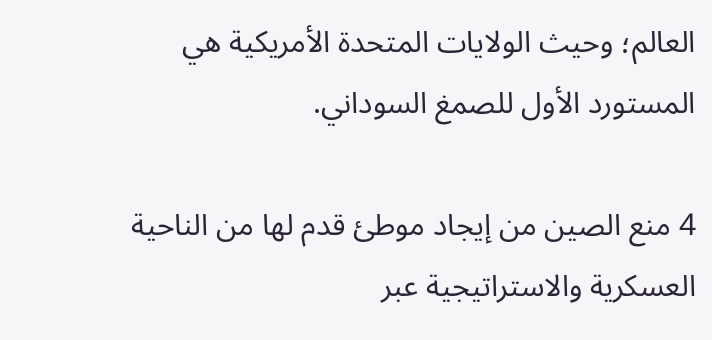العالم؛ وحيث الولايات المتحدة الأمريكية هي المستورد الأول للصمغ السوداني.

4 منع الصين من إيجاد موطئ قدم لها من الناحية العسكرية والاستراتيجية عبر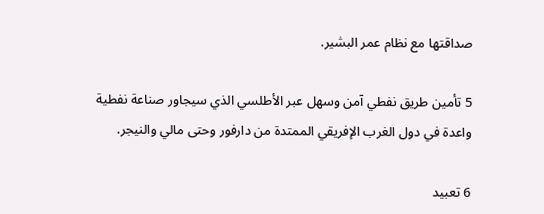صداقتها مع نظام عمر البشير.

5 تأمين طريق نفطي آمن وسهل عبر الأطلسي الذي سيجاور صناعة نفطية واعدة في دول الغرب الإفريقي الممتدة من دارفور وحتى مالي والنيجر.

6 تعبيد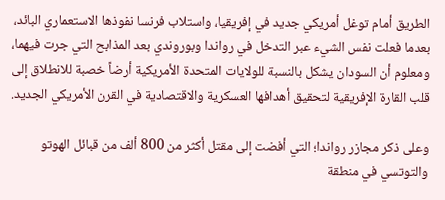الطريق أمام توغل أمريكي جديد في إفريقيا، واستلاب فرنسا نفوذها الاستعماري البائد، بعدما فعلت نفس الشيء عبر التدخل في رواندا وبوروندي بعد المذابح التي جرت فيهما، ومعلوم أن السودان يشكل بالنسبة للولايات المتحدة الأمريكية أرضاً خصبة للانطلاق إلى قلب القارة الإفريقية لتحقيق أهدافها العسكرية والاقتصادية في القرن الأمريكي الجديد.

وعلى ذكر مجازر رواندا؛ التي أفضت إلى مقتل أكثر من 800 ألف من قبائل الهوتو والتوتسي في منطقة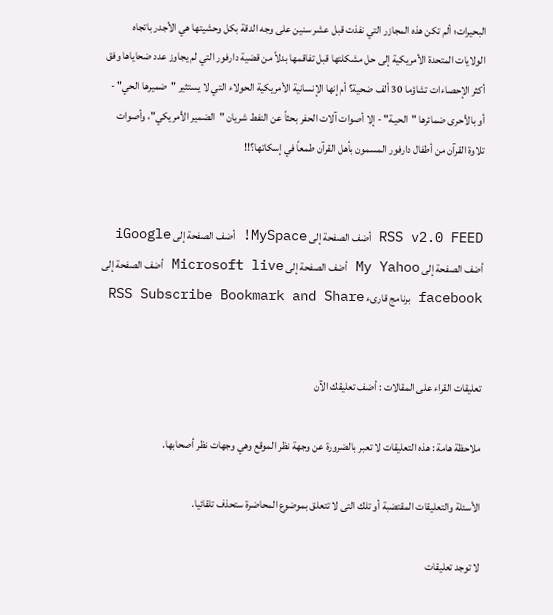البحيرات؛ ألم تكن هذه المجازر التي نفذت قبل عشر سنين على وجه الدقة بكل وحشيتها هي الأجدر باتجاه الولايات المتحدة الأمريكية إلى حل مشكلتها قبل تفاقمها بدلاً من قضية دارفور التي لم يجاوز عدد ضحاياها وفق أكثر الإحصاءات تشاؤما 30 ألف ضحية؟ أم إنها الإنسانية الأمريكية الحولاء التي لا يستثير "ضميرها الحي" - أو بالأحرى ضمائرها "الحيـة" - إلا أصوات آلات الحفر بحثاً عن النفط شريان "الضمير الأمريكي"، وأصوات تلاوة القرآن من أطفال دارفور المسمون بأهل القرآن طمعاً في إسكاتها؟!!


RSS v2.0 FEED أضف الصفحة إلى MySpace! أضف الصفحة إلى iGoogle أضف الصفحة إلى My Yahoo أضف الصفحة إلى Microsoft live أضف الصفحة إلى facebook برنامج قارىء RSS Subscribe Bookmark and Share


تعليقات القراء على المقالات : أضف تعليقك الآن

ملاحظة هامة : هذه التعليقات لا تعبر بالضرورة عن وجهة نظر الموقع وهي وجهات نظر أصحابها.

الأسئلة والتعليقات المقتضبة أو تلك التى لا تتعلق بموضوع المحاضرة ستحذف تلقائيا.

لا توجد تعليقات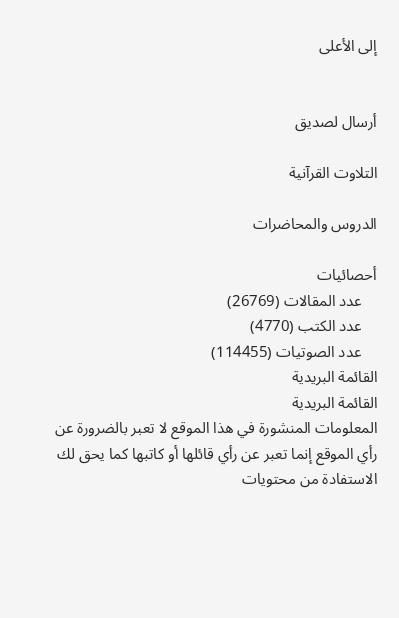إلى الأعلى


أرسال لصديق

التلاوت القرآنية

الدروس والمحاضرات

أحصائيات
    عدد المقالات (26769)
    عدد الكتب (4770)
    عدد الصوتيات (114455)
القائمة البريدية
القائمة البريدية
المعلومات المنشورة في هذا الموقع لا تعبر بالضرورة عن رأي الموقع إنما تعبر عن رأي قائلها أو كاتبها كما يحق لك الاستفادة من محتويات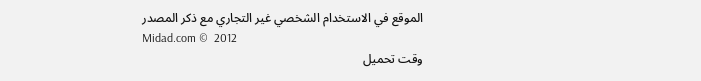الموقع في الاستخدام الشخصي غير التجاري مع ذكر المصدر
Midad.com ©  2012
وقت تحميل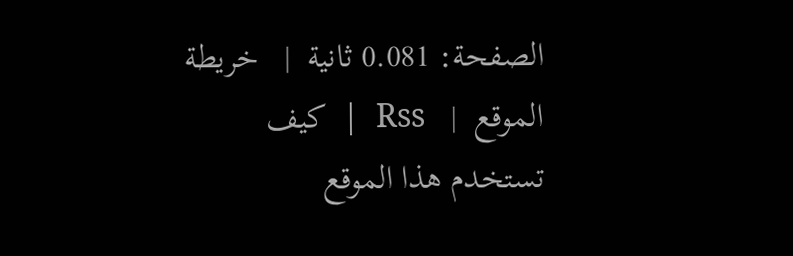الصفحة: 0.081 ثانية  |   خريطة الموقع  |   Rss  |  كيف تستخدم هذا الموقع